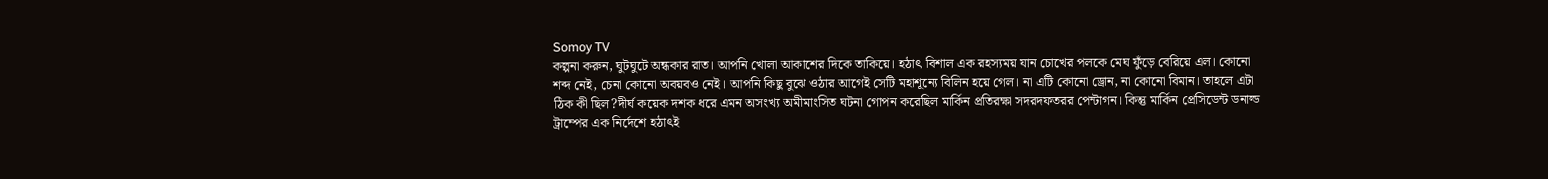Somoy TV
কল্পনা করুন, ঘুটঘুটে অন্ধকার রাত। আপনি খোলা আকাশের দিকে তাকিয়ে। হঠাৎ বিশাল এক রহস্যময় যান চোখের পলকে মেঘ ফুঁড়ে বেরিয়ে এল। কোনো শব্দ নেই, চেনা কোনো অবয়বও নেই। আপনি কিছু বুঝে ওঠার আগেই সেটি মহাশূন্যে বিলিন হয়ে গেল। না এটি কোনো ড্রোন, না কোনো বিমান। তাহলে এটা ঠিক কী ছিল?দীর্ঘ কয়েক দশক ধরে এমন অসংখ্য অমীমাংসিত ঘটনা গোপন করেছিল মার্কিন প্রতিরক্ষা সদরদফতরর পেন্টাগন। কিন্তু মার্কিন প্রেসিডেন্ট ডনাল্ড ট্রাম্পের এক নির্দেশে হঠাৎই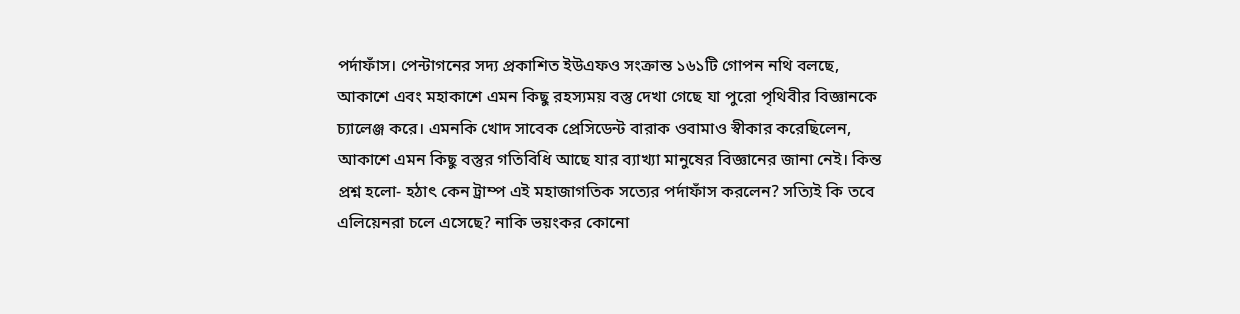পর্দাফাঁস। পেন্টাগনের সদ্য প্রকাশিত ইউএফও সংক্রান্ত ১৬১টি গোপন নথি বলছে, আকাশে এবং মহাকাশে এমন কিছু রহস্যময় বস্তু দেখা গেছে যা পুরো পৃথিবীর বিজ্ঞানকে চ্যালেঞ্জ করে। এমনকি খোদ সাবেক প্রেসিডেন্ট বারাক ওবামাও স্বীকার করেছিলেন, আকাশে এমন কিছু বস্তুর গতিবিধি আছে যার ব্যাখ্যা মানুষের বিজ্ঞানের জানা নেই। কিন্ত প্রশ্ন হলো- হঠাৎ কেন ট্রাম্প এই মহাজাগতিক সত্যের পর্দাফাঁস করলেন? সত্যিই কি তবে এলিয়েনরা চলে এসেছে? নাকি ভয়ংকর কোনো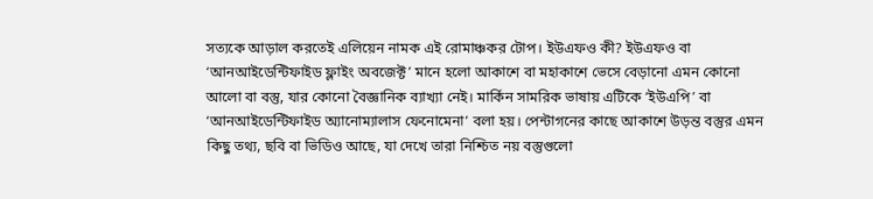সত্যকে আড়াল করতেই এলিয়েন নামক এই রোমাঞ্চকর টোপ। ইউএফও কী? ইউএফও বা ‘আনআইডেন্টিফাইড ফ্লাইং অবজেক্ট’ মানে হলো আকাশে বা মহাকাশে ভেসে বেড়ানো এমন কোনো আলো বা বস্তু, যার কোনো বৈজ্ঞানিক ব্যাখ্যা নেই। মার্কিন সামরিক ভাষায় এটিকে ‘ইউএপি’ বা ‘আনআইডেন্টিফাইড অ্যানোম্যালাস ফেনোমেনা’ বলা হয়। পেন্টাগনের কাছে আকাশে উড়ন্ত বস্তুর এমন কিছু তথ্য, ছবি বা ভিডিও আছে, যা দেখে তারা নিশ্চিত নয় বস্তুগুলো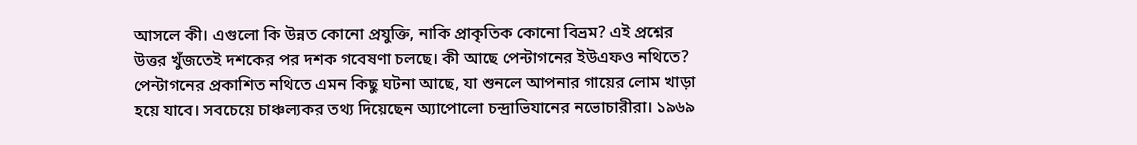আসলে কী। এগুলো কি উন্নত কোনো প্রযুক্তি, নাকি প্রাকৃতিক কোনো বিভ্রম? এই প্রশ্নের উত্তর খুঁজতেই দশকের পর দশক গবেষণা চলছে। কী আছে পেন্টাগনের ইউএফও নথিতে? পেন্টাগনের প্রকাশিত নথিতে এমন কিছু ঘটনা আছে, যা শুনলে আপনার গায়ের লোম খাড়া হয়ে যাবে। সবচেয়ে চাঞ্চল্যকর তথ্য দিয়েছেন অ্যাপোলো চন্দ্রাভিযানের নভোচারীরা। ১৯৬৯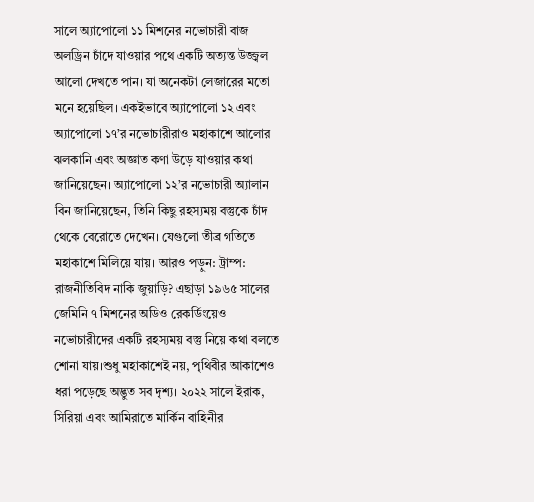সালে অ্যাপোলো ১১ মিশনের নভোচারী বাজ অলড্রিন চাঁদে যাওয়ার পথে একটি অত্যন্ত উজ্জ্বল আলো দেখতে পান। যা অনেকটা লেজারের মতো মনে হয়েছিল। একইভাবে অ্যাপোলো ১২ এবং অ্যাপোলো ১৭’র নভোচারীরাও মহাকাশে আলোর ঝলকানি এবং অজ্ঞাত কণা উড়ে যাওয়ার কথা জানিয়েছেন। অ্যাপোলো ১২’র নভোচারী অ্যালান বিন জানিয়েছেন, তিনি কিছু রহস্যময় বস্তুকে চাঁদ থেকে বেরোতে দেখেন। যেগুলো তীব্র গতিতে মহাকাশে মিলিয়ে যায়। আরও পড়ুন: ট্রাম্প: রাজনীতিবিদ নাকি জুয়াড়ি? এছাড়া ১৯৬৫ সালের জেমিনি ৭ মিশনের অডিও রেকর্ডিংয়েও নভোচারীদের একটি রহস্যময় বস্তু নিয়ে কথা বলতে শোনা যায়।শুধু মহাকাশেই নয়, পৃথিবীর আকাশেও ধরা পড়েছে অদ্ভুত সব দৃশ্য। ২০২২ সালে ইরাক, সিরিয়া এবং আমিরাতে মার্কিন বাহিনীর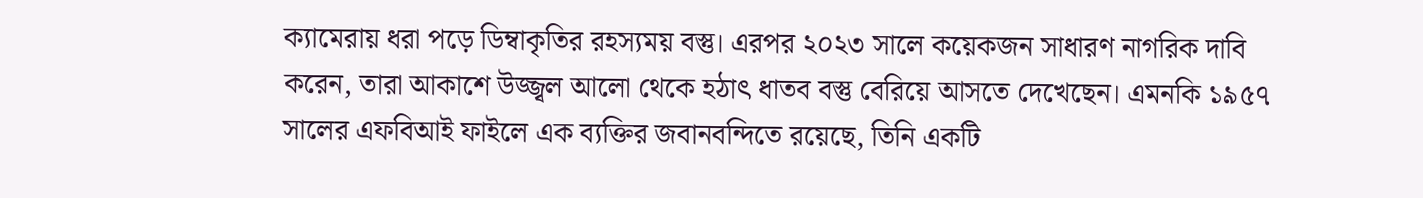ক্যামেরায় ধরা পড়ে ডিম্বাকৃতির রহস্যময় বস্তু। এরপর ২০২৩ সালে কয়েকজন সাধারণ নাগরিক দাবি করেন, তারা আকাশে উজ্জ্বল আলো থেকে হঠাৎ ধাতব বস্তু বেরিয়ে আসতে দেখেছেন। এমনকি ১৯৫৭ সালের এফবিআই ফাইলে এক ব্যক্তির জবানবন্দিতে রয়েছে, তিনি একটি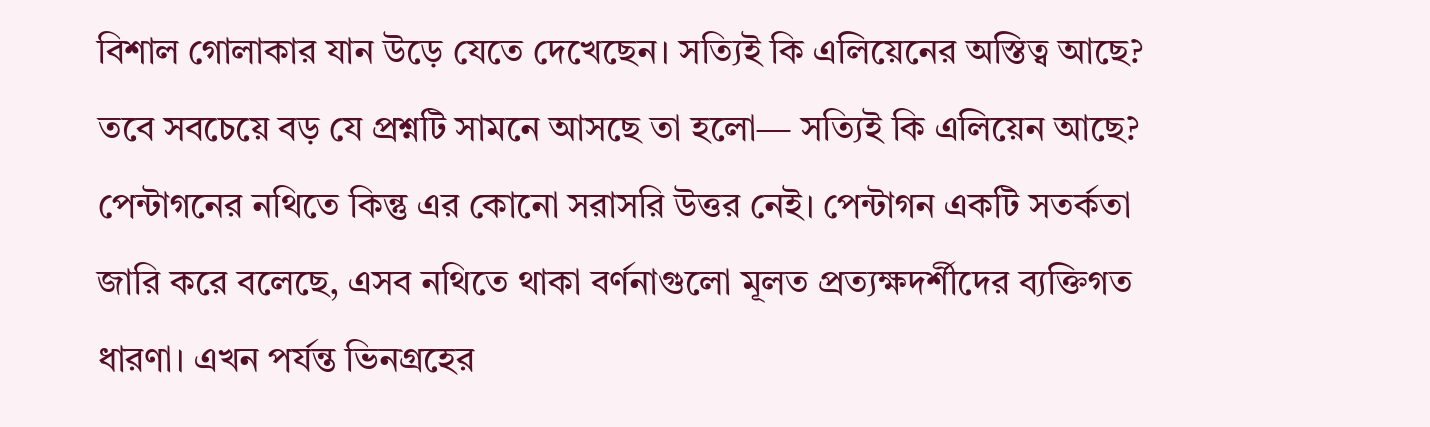বিশাল গোলাকার যান উড়ে যেতে দেখেছেন। সত্যিই কি এলিয়েনের অস্তিত্ব আছে? তবে সবচেয়ে বড় যে প্রশ্নটি সামনে আসছে তা হলো— সত্যিই কি এলিয়েন আছে? পেন্টাগনের নথিতে কিন্তু এর কোনো সরাসরি উত্তর নেই। পেন্টাগন একটি সতর্কতা জারি করে বলেছে, এসব নথিতে থাকা বর্ণনাগুলো মূলত প্রত্যক্ষদর্শীদের ব্যক্তিগত ধারণা। এখন পর্যন্ত ভিনগ্রহের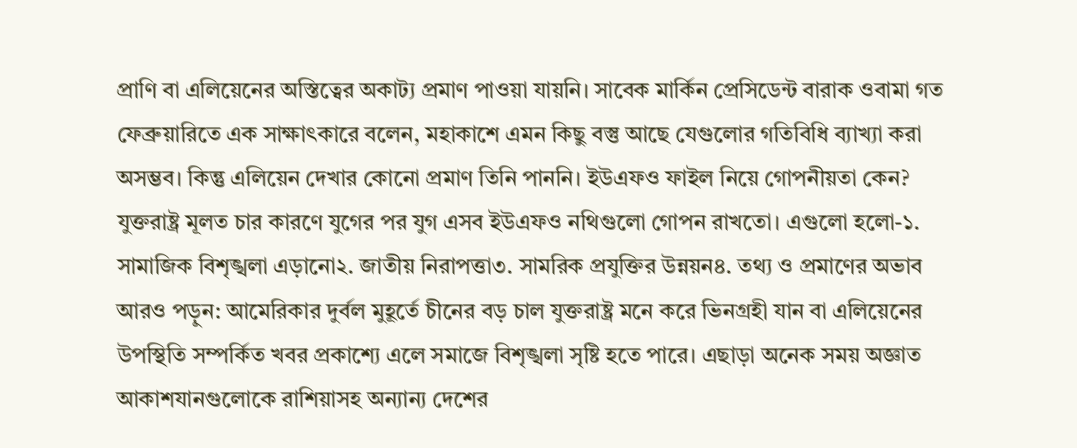প্রাণি বা এলিয়েনের অস্তিত্বের অকাট্য প্রমাণ পাওয়া যায়নি। সাবেক মার্কিন প্রেসিডেন্ট বারাক ওবামা গত ফেব্রুয়ারিতে এক সাক্ষাৎকারে বলেন, মহাকাশে এমন কিছু বস্তু আছে যেগুলোর গতিবিধি ব্যাখ্যা করা অসম্ভব। কিন্তু এলিয়েন দেখার কোনো প্রমাণ তিনি পাননি। ইউএফও ফাইল নিয়ে গোপনীয়তা কেন? যুক্তরাষ্ট্র মূলত চার কারণে যুগের পর যুগ এসব ইউএফও নথিগুলো গোপন রাখতো। এগুলো হলো-১. সামাজিক বিশৃঙ্খলা এড়ানো২. জাতীয় নিরাপত্তা৩. সামরিক প্রযুক্তির উন্নয়ন৪. তথ্য ও প্রমাণের অভাব আরও পড়ুন: আমেরিকার দুর্বল মুহূর্তে চীনের বড় চাল যুক্তরাষ্ট্র মনে করে ভিনগ্রহী যান বা এলিয়েনের উপস্থিতি সম্পর্কিত খবর প্রকাশ্যে এলে সমাজে বিশৃঙ্খলা সৃষ্টি হতে পারে। এছাড়া অনেক সময় অজ্ঞাত আকাশযানগুলোকে রাশিয়াসহ অন্যান্য দেশের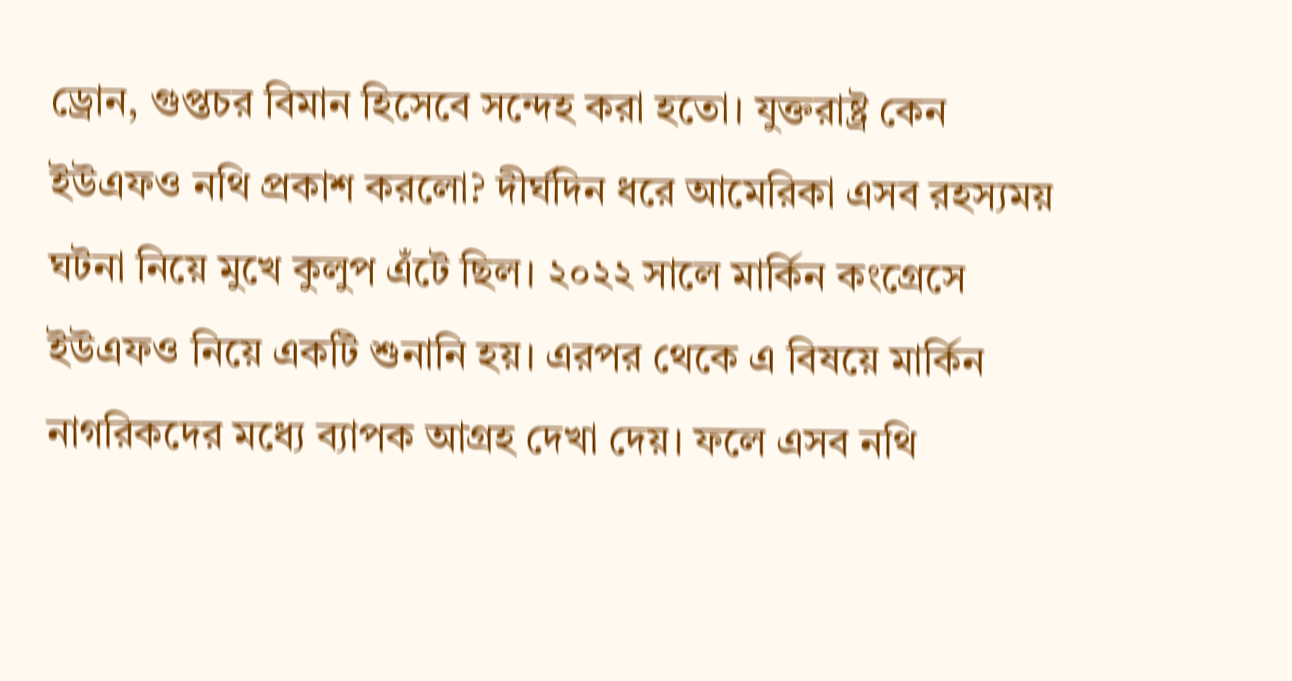ড্রোন, গুপ্তচর বিমান হিসেবে সন্দেহ করা হতো। যুক্তরাষ্ট্র কেন ইউএফও নথি প্রকাশ করলো? দীর্ঘদিন ধরে আমেরিকা এসব রহস্যময় ঘটনা নিয়ে মুখে কুলুপ এঁটে ছিল। ২০২২ সালে মার্কিন কংগ্রেসে ইউএফও নিয়ে একটি শুনানি হয়। এরপর থেকে এ বিষয়ে মার্কিন নাগরিকদের মধ্যে ব্যাপক আগ্রহ দেখা দেয়। ফলে এসব নথি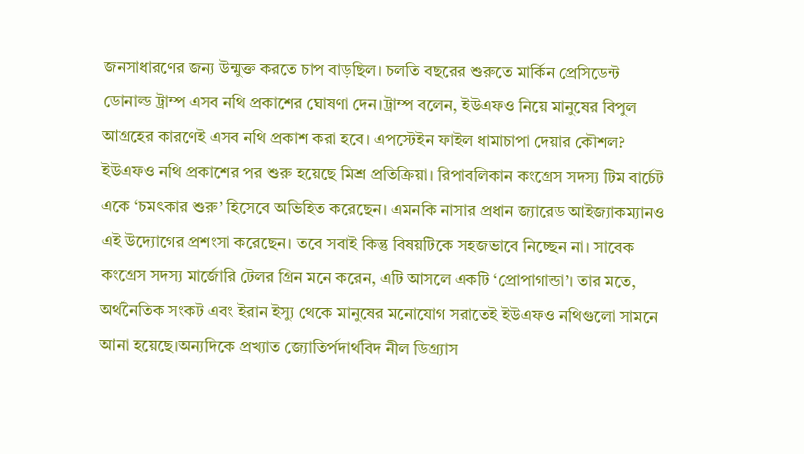জনসাধারণের জন্য উন্মুক্ত করতে চাপ বাড়ছিল। চলতি বছরের শুরুতে মার্কিন প্রেসিডেন্ট ডোনাল্ড ট্রাম্প এসব নথি প্রকাশের ঘোষণা দেন।ট্রাম্প বলেন, ইউএফও নিয়ে মানুষের বিপুল আগ্রহের কারণেই এসব নথি প্রকাশ করা হবে। এপস্টেইন ফাইল ধামাচাপা দেয়ার কৌশল? ইউএফও নথি প্রকাশের পর শুরু হয়েছে মিশ্র প্রতিক্রিয়া। রিপাবলিকান কংগ্রেস সদস্য টিম বার্চেট একে ‘চমৎকার শুরু’ হিসেবে অভিহিত করেছেন। এমনকি নাসার প্রধান জ্যারেড আইজ্যাকম্যানও এই উদ্যোগের প্রশংসা করেছেন। তবে সবাই কিন্তু বিষয়টিকে সহজভাবে নিচ্ছেন না। সাবেক কংগ্রেস সদস্য মার্জোরি টেলর গ্রিন মনে করেন, এটি আসলে একটি ‘প্রোপাগান্ডা’। তার মতে, অর্থনৈতিক সংকট এবং ইরান ইস্যু থেকে মানুষের মনোযোগ সরাতেই ইউএফও নথিগুলো সামনে আনা হয়েছে।অন্যদিকে প্রখ্যাত জ্যোতির্পদার্থবিদ নীল ডিগ্র্যাস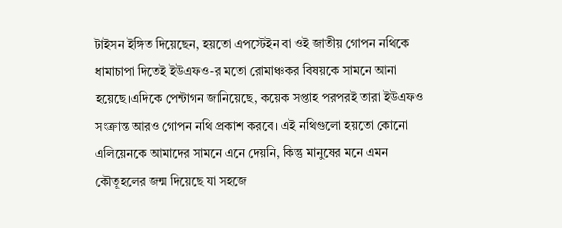টাইসন ইঙ্গিত দিয়েছেন, হয়তো এপস্টেইন বা ওই জাতীয় গোপন নথিকে ধামাচাপা দিতেই ইউএফও-র মতো রোমাঞ্চকর বিষয়কে সামনে আনা হয়েছে।এদিকে পেন্টাগন জানিয়েছে, কয়েক সপ্তাহ পরপরই তারা ইউএফও সংক্রান্ত আরও গোপন নথি প্রকাশ করবে। এই নথিগুলো হয়তো কোনো এলিয়েনকে আমাদের সামনে এনে দেয়নি, কিন্তু মানুষের মনে এমন কৌতূহলের জন্ম দিয়েছে যা সহজে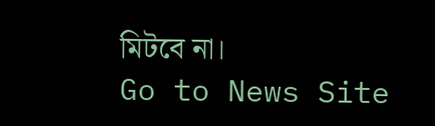মিটবে না।
Go to News Site